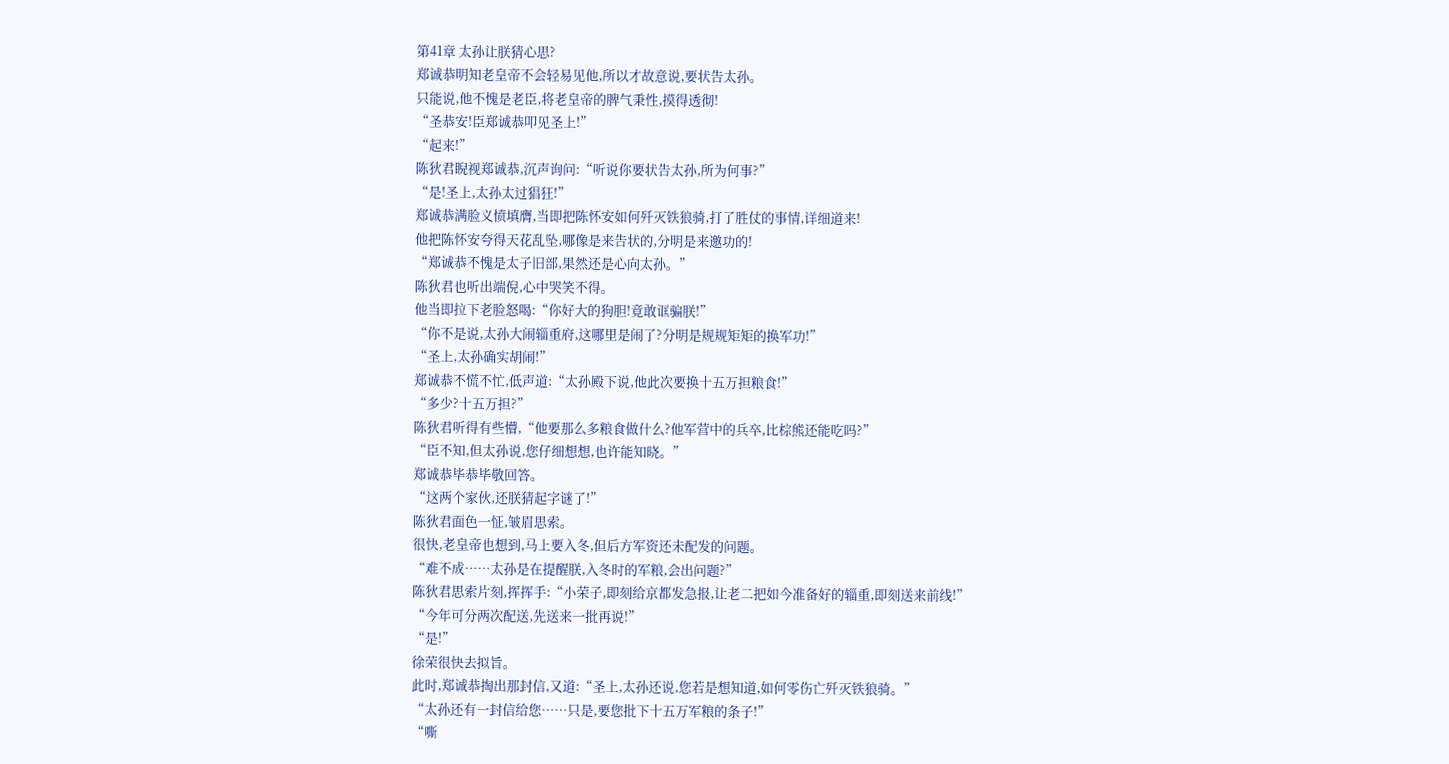第41章 太孙让朕猜心思?
郑诚恭明知老皇帝不会轻易见他,所以才故意说,要状告太孙。
只能说,他不愧是老臣,将老皇帝的脾气秉性,摸得透彻!
“圣恭安!臣郑诚恭叩见圣上!”
“起来!”
陈狄君睨视郑诚恭,沉声询问:“听说你要状告太孙,所为何事?”
“是!圣上,太孙太过猖狂!”
郑诚恭满脸义愤填膺,当即把陈怀安如何歼灭铁狼骑,打了胜仗的事情,详细道来!
他把陈怀安夸得天花乱坠,哪像是来告状的,分明是来邀功的!
“郑诚恭不愧是太子旧部,果然还是心向太孙。”
陈狄君也听出端倪,心中哭笑不得。
他当即拉下老脸怒喝:“你好大的狗胆!竟敢诓骗朕!”
“你不是说,太孙大闹辎重府,这哪里是闹了?分明是规规矩矩的换军功!”
“圣上,太孙确实胡闹!”
郑诚恭不慌不忙,低声道:“太孙殿下说,他此次要换十五万担粮食!”
“多少?十五万担?”
陈狄君听得有些懵,“他要那么多粮食做什么?他军营中的兵卒,比棕熊还能吃吗?”
“臣不知,但太孙说,您仔细想想,也许能知晓。”
郑诚恭毕恭毕敬回答。
“这两个家伙,还朕猜起字谜了!”
陈狄君面色一怔,皱眉思索。
很快,老皇帝也想到,马上要入冬,但后方军资还未配发的问题。
“难不成……太孙是在提醒朕,入冬时的军粮,会出问题?”
陈狄君思索片刻,挥挥手:“小荣子,即刻给京都发急报,让老二把如今准备好的辎重,即刻送来前线!”
“今年可分两次配送,先送来一批再说!”
“是!”
徐荣很快去拟旨。
此时,郑诚恭掏出那封信,又道:“圣上,太孙还说,您若是想知道,如何零伤亡歼灭铁狼骑。”
“太孙还有一封信给您……只是,要您批下十五万军粮的条子!”
“嘶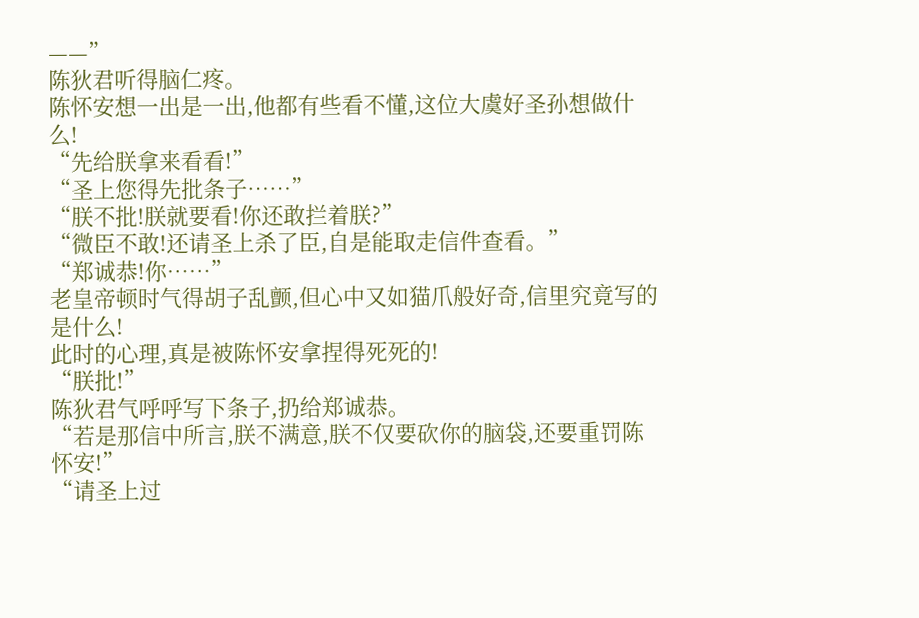——”
陈狄君听得脑仁疼。
陈怀安想一出是一出,他都有些看不懂,这位大虞好圣孙想做什么!
“先给朕拿来看看!”
“圣上您得先批条子……”
“朕不批!朕就要看!你还敢拦着朕?”
“微臣不敢!还请圣上杀了臣,自是能取走信件查看。”
“郑诚恭!你……”
老皇帝顿时气得胡子乱颤,但心中又如猫爪般好奇,信里究竟写的是什么!
此时的心理,真是被陈怀安拿捏得死死的!
“朕批!”
陈狄君气呼呼写下条子,扔给郑诚恭。
“若是那信中所言,朕不满意,朕不仅要砍你的脑袋,还要重罚陈怀安!”
“请圣上过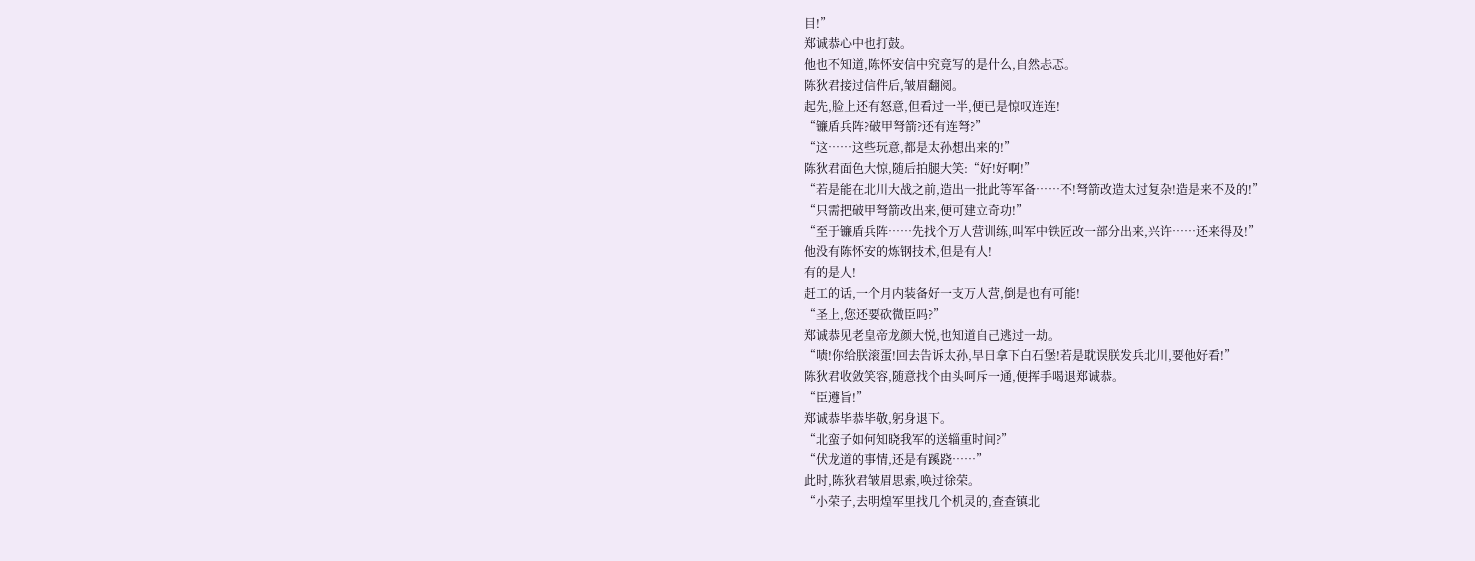目!”
郑诚恭心中也打鼓。
他也不知道,陈怀安信中究竟写的是什么,自然忐忑。
陈狄君接过信件后,皱眉翻阅。
起先,脸上还有怒意,但看过一半,便已是惊叹连连!
“镰盾兵阵?破甲弩箭?还有连弩?”
“这……这些玩意,都是太孙想出来的!”
陈狄君面色大惊,随后拍腿大笑:“好!好啊!”
“若是能在北川大战之前,造出一批此等军备……不!弩箭改造太过复杂!造是来不及的!”
“只需把破甲弩箭改出来,便可建立奇功!”
“至于镰盾兵阵……先找个万人营训练,叫军中铁匠改一部分出来,兴许……还来得及!”
他没有陈怀安的炼钢技术,但是有人!
有的是人!
赶工的话,一个月内装备好一支万人营,倒是也有可能!
“圣上,您还要砍微臣吗?”
郑诚恭见老皇帝龙颜大悦,也知道自己逃过一劫。
“啧!你给朕滚蛋!回去告诉太孙,早日拿下白石堡!若是耽误朕发兵北川,要他好看!”
陈狄君收敛笑容,随意找个由头呵斥一通,便挥手喝退郑诚恭。
“臣遵旨!”
郑诚恭毕恭毕敬,躬身退下。
“北蛮子如何知晓我军的送辎重时间?”
“伏龙道的事情,还是有蹊跷……”
此时,陈狄君皱眉思索,唤过徐荣。
“小荣子,去明煌军里找几个机灵的,查查镇北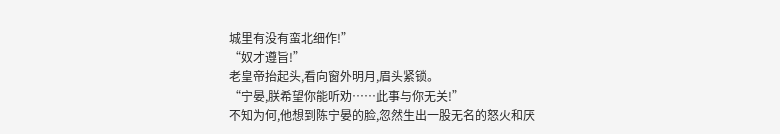城里有没有蛮北细作!”
“奴才遵旨!”
老皇帝抬起头,看向窗外明月,眉头紧锁。
“宁晏,朕希望你能听劝……此事与你无关!”
不知为何,他想到陈宁晏的脸,忽然生出一股无名的怒火和厌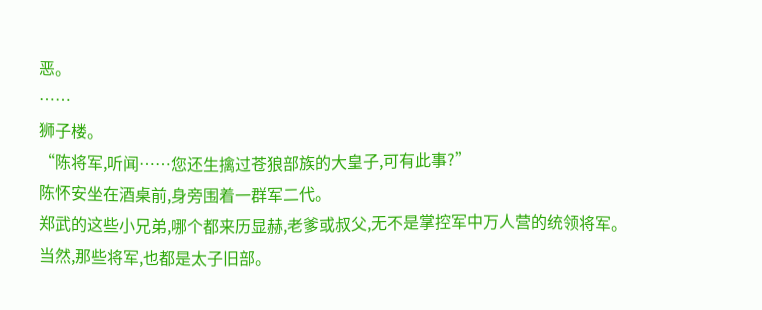恶。
……
狮子楼。
“陈将军,听闻……您还生擒过苍狼部族的大皇子,可有此事?”
陈怀安坐在酒桌前,身旁围着一群军二代。
郑武的这些小兄弟,哪个都来历显赫,老爹或叔父,无不是掌控军中万人营的统领将军。
当然,那些将军,也都是太子旧部。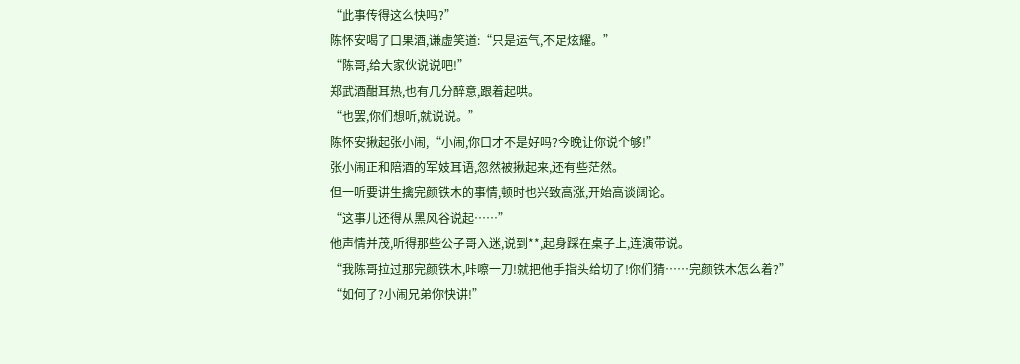“此事传得这么快吗?”
陈怀安喝了口果酒,谦虚笑道:“只是运气,不足炫耀。”
“陈哥,给大家伙说说吧!”
郑武酒酣耳热,也有几分醉意,跟着起哄。
“也罢,你们想听,就说说。”
陈怀安揪起张小闹,“小闹,你口才不是好吗?今晚让你说个够!”
张小闹正和陪酒的军妓耳语,忽然被揪起来,还有些茫然。
但一听要讲生擒完颜铁木的事情,顿时也兴致高涨,开始高谈阔论。
“这事儿还得从黑风谷说起……”
他声情并茂,听得那些公子哥入迷,说到**,起身踩在桌子上,连演带说。
“我陈哥拉过那完颜铁木,咔嚓一刀!就把他手指头给切了!你们猜……完颜铁木怎么着?”
“如何了?小闹兄弟你快讲!”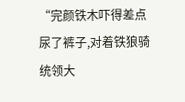“完颜铁木吓得差点尿了裤子,对着铁狼骑统领大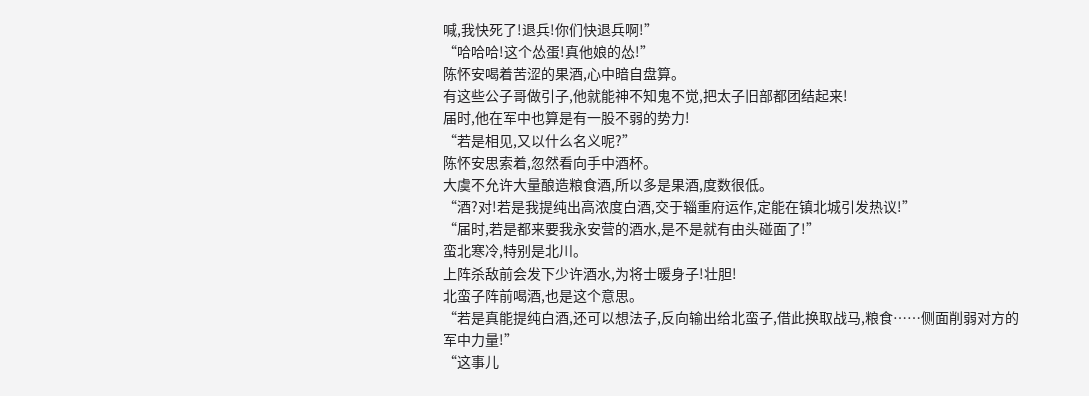喊,我快死了!退兵!你们快退兵啊!”
“哈哈哈!这个怂蛋!真他娘的怂!”
陈怀安喝着苦涩的果酒,心中暗自盘算。
有这些公子哥做引子,他就能神不知鬼不觉,把太子旧部都团结起来!
届时,他在军中也算是有一股不弱的势力!
“若是相见,又以什么名义呢?”
陈怀安思索着,忽然看向手中酒杯。
大虞不允许大量酿造粮食酒,所以多是果酒,度数很低。
“酒?对!若是我提纯出高浓度白酒,交于辎重府运作,定能在镇北城引发热议!”
“届时,若是都来要我永安营的酒水,是不是就有由头碰面了!”
蛮北寒冷,特别是北川。
上阵杀敌前会发下少许酒水,为将士暖身子!壮胆!
北蛮子阵前喝酒,也是这个意思。
“若是真能提纯白酒,还可以想法子,反向输出给北蛮子,借此换取战马,粮食……侧面削弱对方的军中力量!”
“这事儿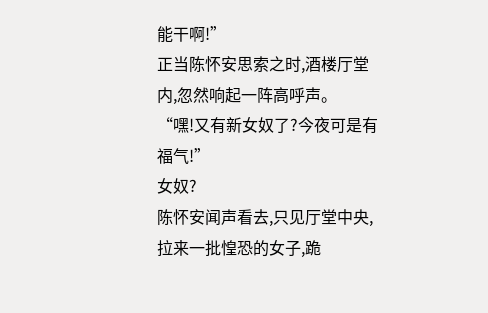能干啊!”
正当陈怀安思索之时,酒楼厅堂内,忽然响起一阵高呼声。
“嘿!又有新女奴了?今夜可是有福气!”
女奴?
陈怀安闻声看去,只见厅堂中央,拉来一批惶恐的女子,跪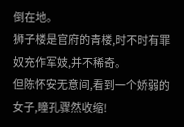倒在地。
狮子楼是官府的青楼,时不时有罪奴充作军妓,并不稀奇。
但陈怀安无意间,看到一个娇弱的女子,瞳孔骤然收缩!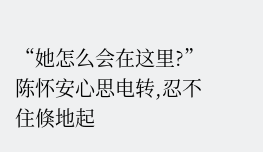“她怎么会在这里?”
陈怀安心思电转,忍不住倏地起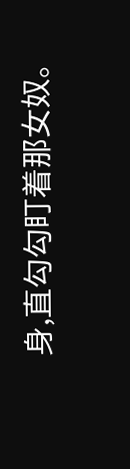身,直勾勾盯着那女奴。